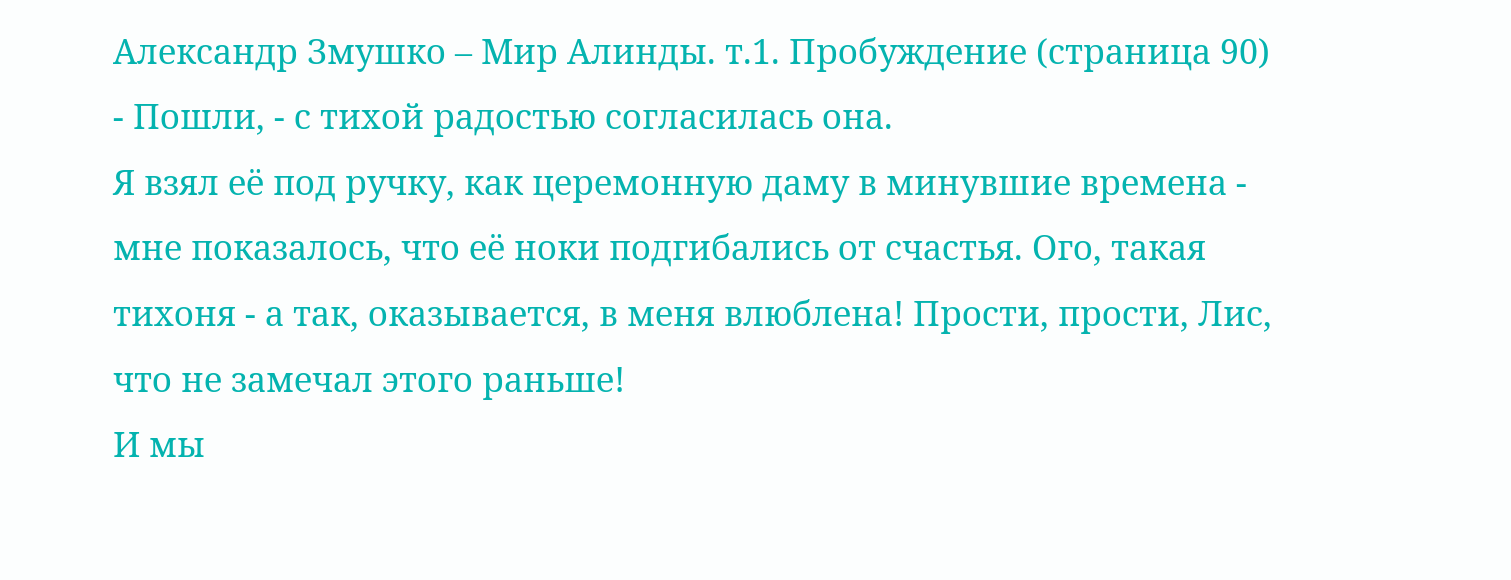Александр Змушко – Мир Алинды. т.1. Пробуждение (страница 90)
- Пошли, - с тихой радостью согласилась она.
Я взял её под ручку, как церемонную даму в минувшие времена - мне показалось, что её ноки подгибались от счастья. Ого, такая тихоня - а так, оказывается, в меня влюблена! Прости, прости, Лис, что не замечал этого раньше!
И мы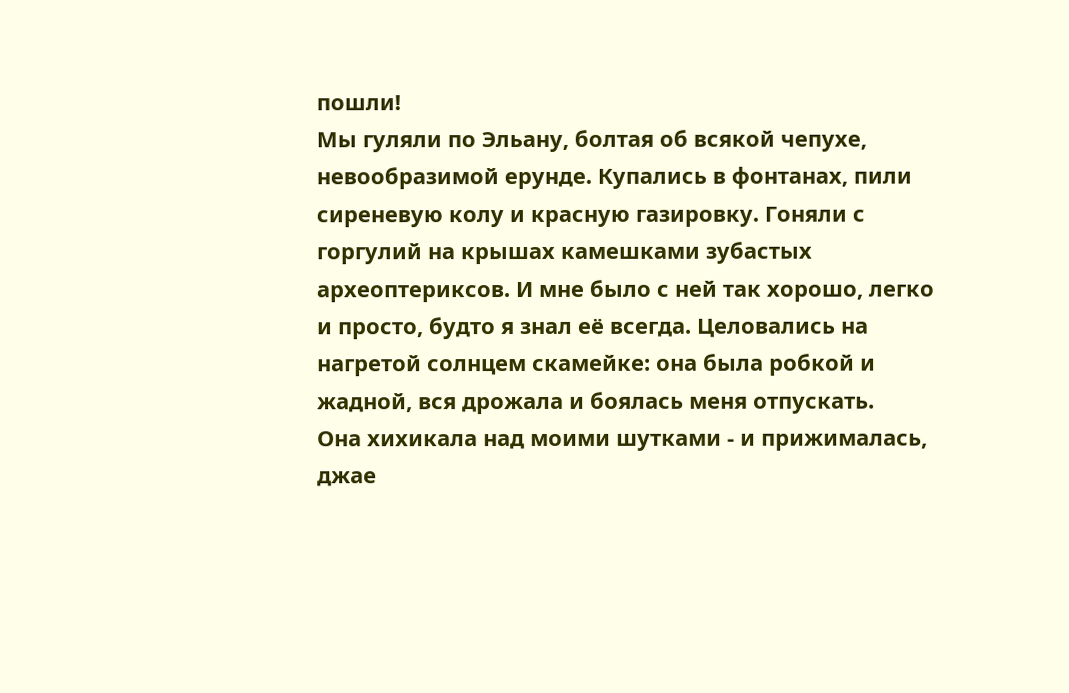пошли!
Мы гуляли по Эльану, болтая об всякой чепухе, невообразимой ерунде. Купались в фонтанах, пили сиреневую колу и красную газировку. Гоняли с горгулий на крышах камешками зубастых археоптериксов. И мне было с ней так хорошо, легко и просто, будто я знал её всегда. Целовались на нагретой солнцем скамейке: она была робкой и жадной, вся дрожала и боялась меня отпускать.
Она хихикала над моими шутками - и прижималась, джае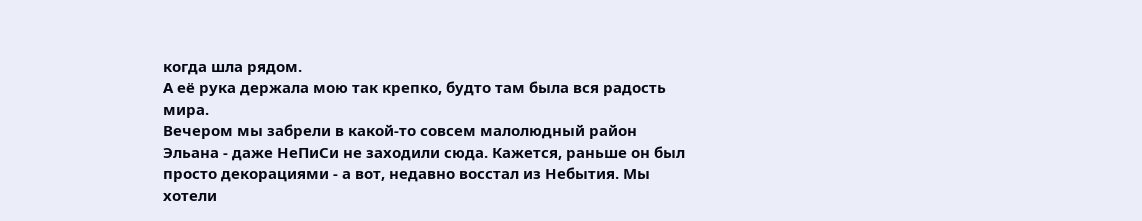когда шла рядом.
А её рука держала мою так крепко, будто там была вся радость мира.
Вечером мы забрели в какой-то совсем малолюдный район Эльана - даже НеПиСи не заходили сюда. Кажется, раньше он был просто декорациями - а вот, недавно восстал из Небытия. Мы хотели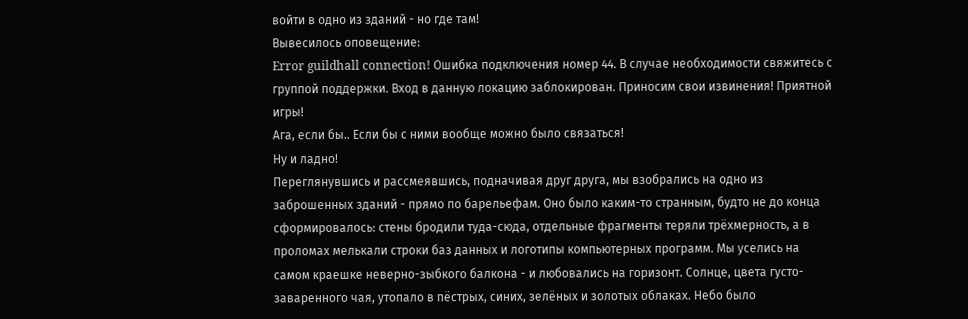войти в одно из зданий - но где там!
Вывесилось оповещение:
Error guildhall connection! Ошибка подключения номер 44. В случае необходимости свяжитесь с группой поддержки. Вход в данную локацию заблокирован. Приносим свои извинения! Приятной игры!
Ага, если бы.. Если бы с ними вообще можно было связаться!
Ну и ладно!
Переглянувшись и рассмеявшись, подначивая друг друга, мы взобрались на одно из заброшенных зданий - прямо по барельефам. Оно было каким-то странным, будто не до конца сформировалось: стены бродили туда-сюда, отдельные фрагменты теряли трёхмерность, а в проломах мелькали строки баз данных и логотипы компьютерных программ. Мы уселись на самом краешке неверно-зыбкого балкона - и любовались на горизонт. Солнце, цвета густо-заваренного чая, утопало в пёстрых, синих, зелёных и золотых облаках. Небо было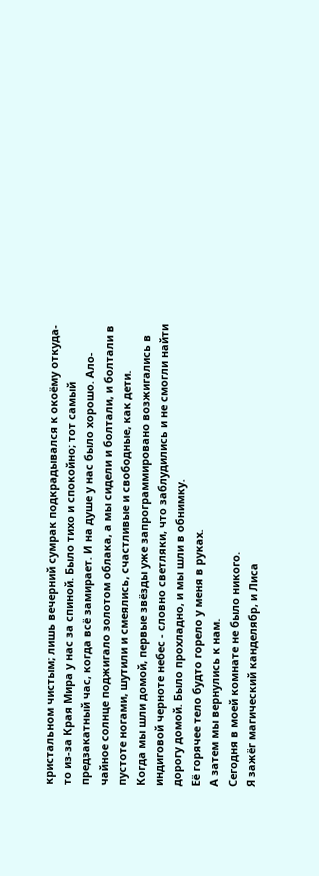кристальном чистым; лишь вечерний сумрак подкрадывался к окоёму откуда-то из-за Края Мира у нас за спиной. Было тихо и спокойно; тот самый предзакатный час, когда всё замирает. И на душе у нас было хорошо. Ало-чайное солнце поджигало золотом облака, а мы сидели и болтали, и болтали в пустоте ногами, шутили и смеялись, счастливые и свободные, как дети.
Когда мы шли домой, первые звёзды уже запрограммировано возжигались в индиговой черноте небес - словно светляки, что заблудились и не смогли найти дорогу домой. Было прохладно, и мы шли в обнимку.
Её горячее тело будто горело у меня в руках.
А затем мы вернулись к нам.
Сегодня в моей комнате не было никого.
Я зажёг магический канделябр, и Лиса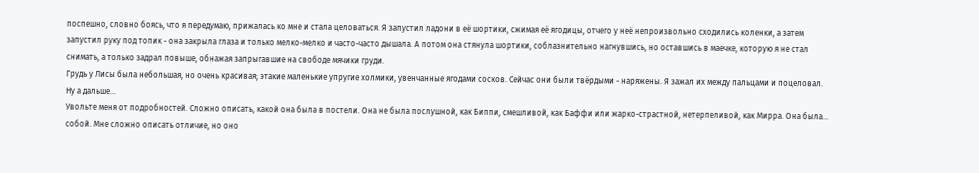поспешно, словно боясь, что я передумаю, прижалась ко мне и стала целоваться. Я запустил ладони в её шортики, сжимая её ягодицы, отчего у неё непроизвольно сходились коленки, а затем запустил руку под топик - она закрыла глаза и только мелко-мелко и часто-часто дышала. А потом она стянула шортики, соблазнительно нагнувшись, но оставшись в маечке, которую я не стал снимать, а только задрал повыше, обнажая запрыгавшие на свободе мячики груди.
Грудь у Лисы была небольшая, но очень красивая; этакие маленькие упругие холмики, увенчанные ягодами сосков. Сейчас они были твёрдыми - наряжены. Я зажал их между пальцами и поцеловал.
Ну а дальше...
Увольте меня от подробностей. Сложно описать, какой она была в постели. Она не была послушной, как Биппи, смешливой, как Баффи или жарко-страстной, нетерпеливой, как Мирра. Она была... собой. Мне сложно описать отличие, но оно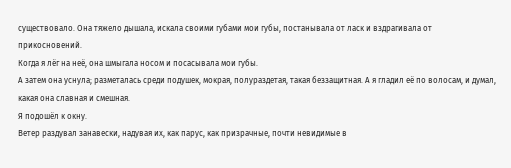существовало. Она тяжело дышала, искала своими губами мои губы, постанывала от ласк и вздрагивала от прикосновений.
Когда я лёг на неё, она шмыгала носом и посасывала мои губы.
А затем она уснула; разметалась среди подушек, мокрая, полураздетая, такая беззащитная. А я гладил её по волосам, и думал, какая она славная и смешная.
Я подошёл к окну.
Ветер раздувал занавески, надувая их, как парус, как призрачные, почти невидимые в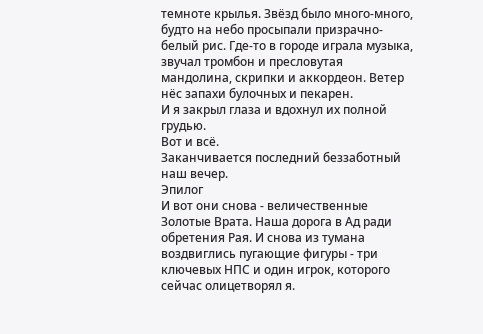темноте крылья. Звёзд было много-много, будто на небо просыпали призрачно-белый рис. Где-то в городе играла музыка, звучал тромбон и пресловутая мандолина, скрипки и аккордеон. Ветер нёс запахи булочных и пекарен.
И я закрыл глаза и вдохнул их полной грудью.
Вот и всё.
Заканчивается последний беззаботный наш вечер.
Эпилог
И вот они снова - величественные Золотые Врата. Наша дорога в Ад ради обретения Рая. И снова из тумана воздвиглись пугающие фигуры - три ключевых НПС и один игрок, которого сейчас олицетворял я.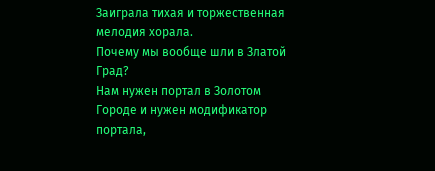Заиграла тихая и торжественная мелодия хорала.
Почему мы вообще шли в Златой Град?
Нам нужен портал в Золотом Городе и нужен модификатор портала,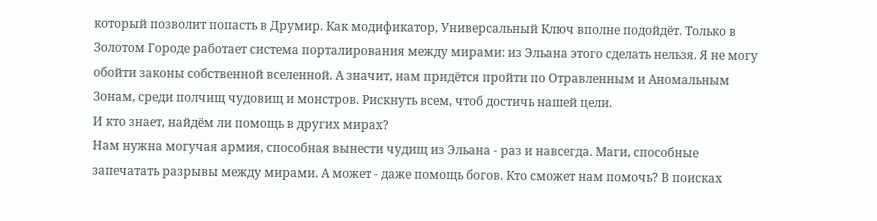который позволит попасть в Друмир. Как модификатор, Универсальный Ключ вполне подойдёт. Только в Золотом Городе работает система порталирования между мирами: из Эльана этого сделать нельзя. Я не могу обойти законы собственной вселенной. А значит, нам придётся пройти по Отравленным и Аномальным Зонам, среди полчищ чудовищ и монстров. Рискнуть всем, чтоб достичь нашей цели.
И кто знает, найдём ли помощь в других мирах?
Нам нужна могучая армия, способная вынести чудищ из Эльана - раз и навсегда. Маги, способные запечатать разрывы между мирами. А может - даже помощь богов. Кто сможет нам помочь? В поисках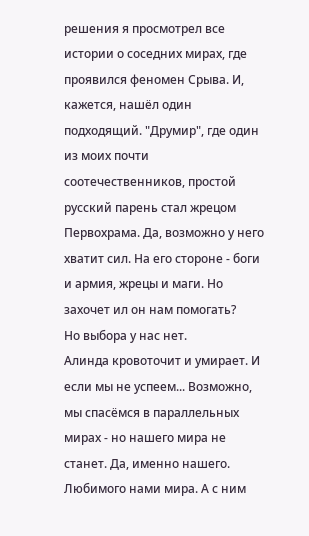решения я просмотрел все истории о соседних мирах, где проявился феномен Срыва. И, кажется, нашёл один подходящий. "Друмир", где один из моих почти соотечественников, простой русский парень стал жрецом Первохрама. Да, возможно у него хватит сил. На его стороне - боги и армия, жрецы и маги. Но захочет ил он нам помогать?
Но выбора у нас нет.
Алинда кровоточит и умирает. И если мы не успеем... Возможно, мы спасёмся в параллельных мирах - но нашего мира не станет. Да, именно нашего. Любимого нами мира. А с ним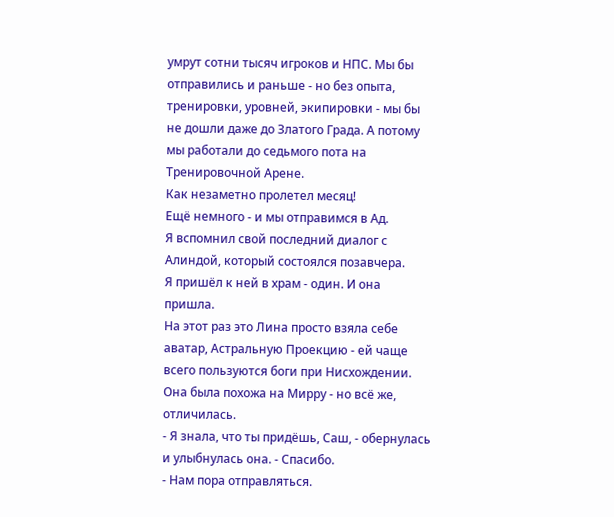умрут сотни тысяч игроков и НПС. Мы бы отправились и раньше - но без опыта, тренировки, уровней, экипировки - мы бы не дошли даже до Златого Града. А потому мы работали до седьмого пота на Тренировочной Арене.
Как незаметно пролетел месяц!
Ещё немного - и мы отправимся в Ад.
Я вспомнил свой последний диалог с Алиндой, который состоялся позавчера.
Я пришёл к ней в храм - один. И она пришла.
На этот раз это Лина просто взяла себе аватар, Астральную Проекцию - ей чаще всего пользуются боги при Нисхождении. Она была похожа на Мирру - но всё же, отличилась.
- Я знала, что ты придёшь, Саш, - обернулась и улыбнулась она. - Спасибо.
- Нам пора отправляться.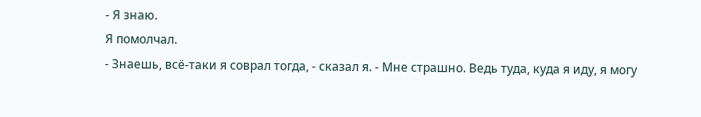- Я знаю.
Я помолчал.
- Знаешь, всё-таки я соврал тогда, - сказал я. - Мне страшно. Ведь туда, куда я иду, я могу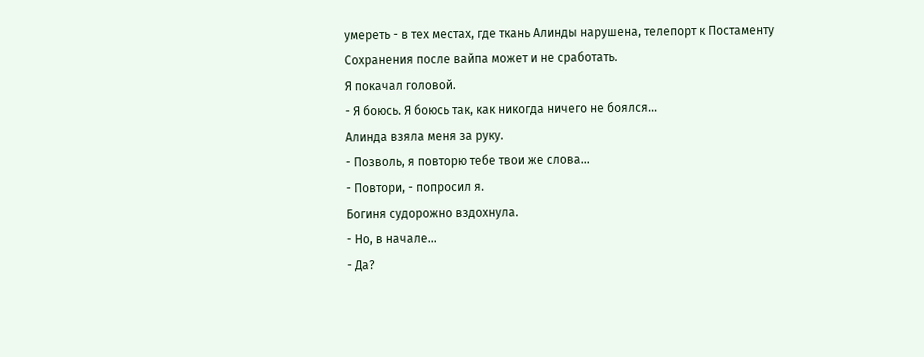умереть - в тех местах, где ткань Алинды нарушена, телепорт к Постаменту Сохранения после вайпа может и не сработать.
Я покачал головой.
- Я боюсь. Я боюсь так, как никогда ничего не боялся...
Алинда взяла меня за руку.
- Позволь, я повторю тебе твои же слова...
- Повтори, - попросил я.
Богиня судорожно вздохнула.
- Но, в начале...
- Да?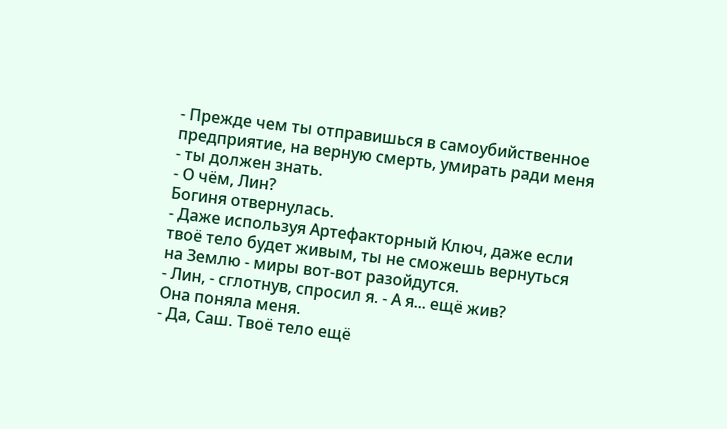- Прежде чем ты отправишься в самоубийственное предприятие, на верную смерть, умирать ради меня - ты должен знать.
- О чём, Лин?
Богиня отвернулась.
- Даже используя Артефакторный Ключ, даже если твоё тело будет живым, ты не сможешь вернуться на Землю - миры вот-вот разойдутся.
- Лин, - сглотнув, спросил я. - А я... ещё жив?
Она поняла меня.
- Да, Саш. Твоё тело ещё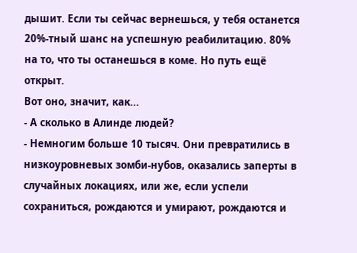дышит. Если ты сейчас вернешься, у тебя останется 20%-тный шанс на успешную реабилитацию. 80% на то, что ты останешься в коме. Но путь ещё открыт.
Вот оно, значит, как...
- А сколько в Алинде людей?
- Немногим больше 10 тысяч. Они превратились в низкоуровневых зомби-нубов, оказались заперты в случайных локациях, или же, если успели сохраниться, рождаются и умирают, рождаются и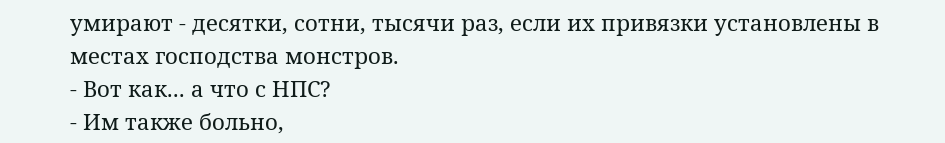умирают - десятки, сотни, тысячи раз, если их привязки установлены в местах господства монстров.
- Вот как... а что с НПС?
- Им также больно,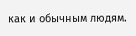как и обычным людям.